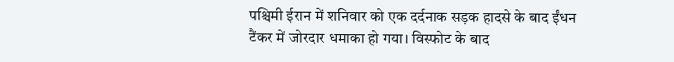पश्चिमी ईरान में शनिवार को एक दर्दनाक सड़क हादसे के बाद ईंधन टैंकर में जोरदार धमाका हो गया। विस्फोट के बाद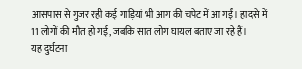आसपास से गुजर रही कई गाड़ियां भी आग की चपेट में आ गईं। हादसे में 11 लोगों की मौत हो गई, जबकि सात लोग घायल बताए जा रहे हैं।
यह दुर्घटना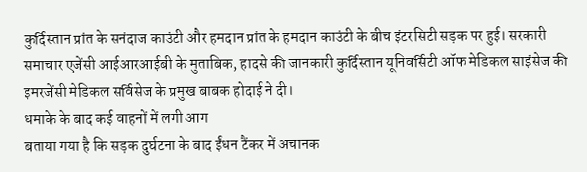कुर्दिस्तान प्रांत के सनंदाज काउंटी और हमदान प्रांत के हमदान काउंटी के बीच इंटरसिटी सड़क पर हुई। सरकारी समाचार एजेंसी आईआरआईबी के मुताबिक, हादसे की जानकारी कुर्दिस्तान यूनिवर्सिटी ऑफ मेडिकल साइंसेज की इमरजेंसी मेडिकल सर्विसेज के प्रमुख बाबक होदाई ने दी।
धमाके के बाद कई वाहनों में लगी आग
बताया गया है कि सड़क दुर्घटना के बाद ईंधन टैंकर में अचानक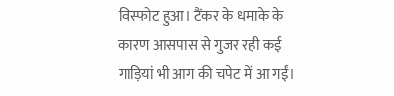विस्फोट हुआ। टैंकर के धमाके के कारण आसपास से गुजर रही कई गाड़ियां भी आग की चपेट में आ गईं।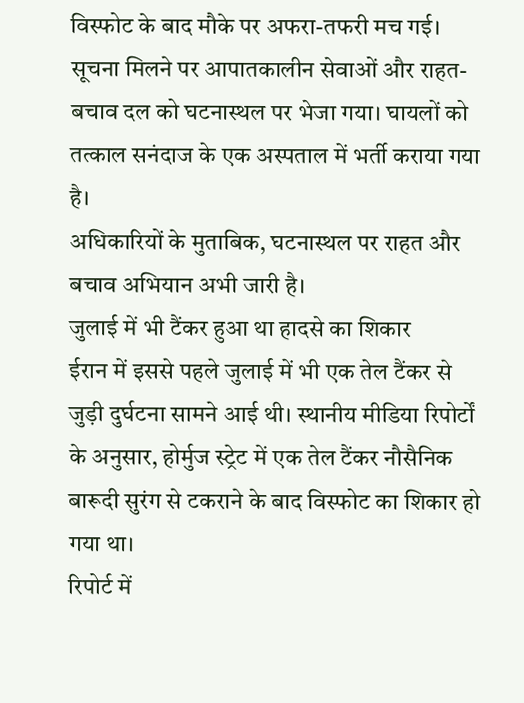विस्फोट के बाद मौके पर अफरा-तफरी मच गई। सूचना मिलने पर आपातकालीन सेवाओं और राहत-बचाव दल को घटनास्थल पर भेजा गया। घायलों को तत्काल सनंदाज के एक अस्पताल में भर्ती कराया गया है।
अधिकारियों के मुताबिक, घटनास्थल पर राहत और बचाव अभियान अभी जारी है।
जुलाई में भी टैंकर हुआ था हादसे का शिकार
ईरान में इससे पहले जुलाई में भी एक तेल टैंकर से जुड़ी दुर्घटना सामने आई थी। स्थानीय मीडिया रिपोर्टों के अनुसार, होर्मुज स्ट्रेट में एक तेल टैंकर नौसैनिक बारूदी सुरंग से टकराने के बाद विस्फोट का शिकार हो गया था।
रिपोर्ट में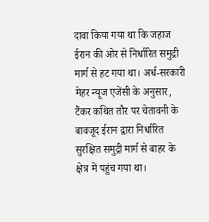दावा किया गया था कि जहाज ईरान की ओर से निर्धारित समुद्री मार्ग से हट गया था। अर्ध-सरकारी मेहर न्यूज एजेंसी के अनुसार, टैंकर कथित तौर पर चेतावनी के बावजूद ईरान द्वारा निर्धारित सुरक्षित समुद्री मार्ग से बाहर के क्षेत्र में पहुंच गया था।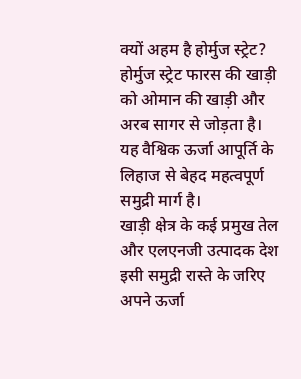क्यों अहम है होर्मुज स्ट्रेट?
होर्मुज स्ट्रेट फारस की खाड़ी को ओमान की खाड़ी और अरब सागर से जोड़ता है। यह वैश्विक ऊर्जा आपूर्ति के लिहाज से बेहद महत्वपूर्ण समुद्री मार्ग है।
खाड़ी क्षेत्र के कई प्रमुख तेल और एलएनजी उत्पादक देश इसी समुद्री रास्ते के जरिए अपने ऊर्जा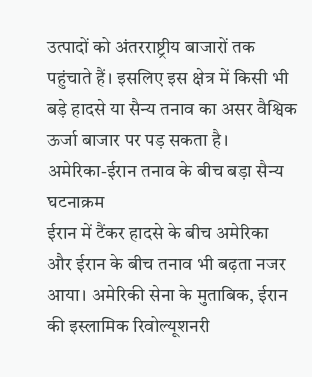उत्पादों को अंतरराष्ट्रीय बाजारों तक पहुंचाते हैं। इसलिए इस क्षेत्र में किसी भी बड़े हादसे या सैन्य तनाव का असर वैश्विक ऊर्जा बाजार पर पड़ सकता है।
अमेरिका-ईरान तनाव के बीच बड़ा सैन्य घटनाक्रम
ईरान में टैंकर हादसे के बीच अमेरिका और ईरान के बीच तनाव भी बढ़ता नजर आया। अमेरिकी सेना के मुताबिक, ईरान की इस्लामिक रिवोल्यूशनरी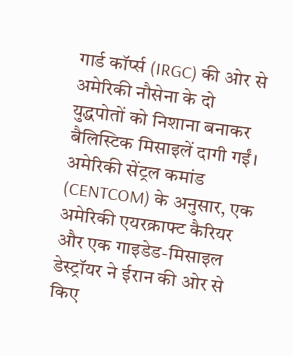गार्ड कॉर्प्स (IRGC) की ओर से अमेरिकी नौसेना के दो युद्धपोतों को निशाना बनाकर बैलिस्टिक मिसाइलें दागी गईं।
अमेरिकी सेंट्रल कमांड (CENTCOM) के अनुसार, एक अमेरिकी एयरक्राफ्ट कैरियर और एक गाइडेड-मिसाइल डेस्ट्रॉयर ने ईरान की ओर से किए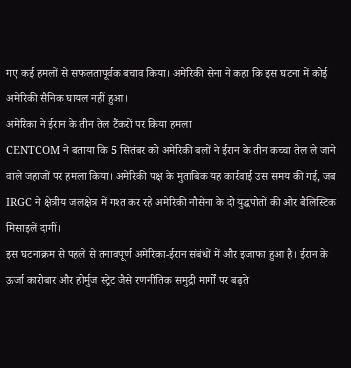गए कई हमलों से सफलतापूर्वक बचाव किया। अमेरिकी सेना ने कहा कि इस घटना में कोई अमेरिकी सैनिक घायल नहीं हुआ।
अमेरिका ने ईरान के तीन तेल टैंकरों पर किया हमला
CENTCOM ने बताया कि 5 सितंबर को अमेरिकी बलों ने ईरान के तीन कच्चा तेल ले जाने वाले जहाजों पर हमला किया। अमेरिकी पक्ष के मुताबिक यह कार्रवाई उस समय की गई, जब IRGC ने क्षेत्रीय जलक्षेत्र में गश्त कर रहे अमेरिकी नौसेना के दो युद्धपोतों की ओर बैलिस्टिक मिसाइलें दागीं।
इस घटनाक्रम से पहले से तनावपूर्ण अमेरिका-ईरान संबंधों में और इजाफा हुआ है। ईरान के ऊर्जा कारोबार और होर्मुज स्ट्रेट जैसे रणनीतिक समुद्री मार्गों पर बढ़ते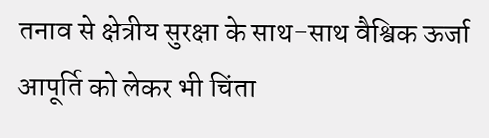तनाव से क्षेत्रीय सुरक्षा के साथ-साथ वैश्विक ऊर्जा आपूर्ति को लेकर भी चिंता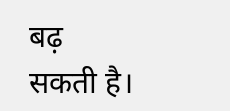बढ़ सकती है।